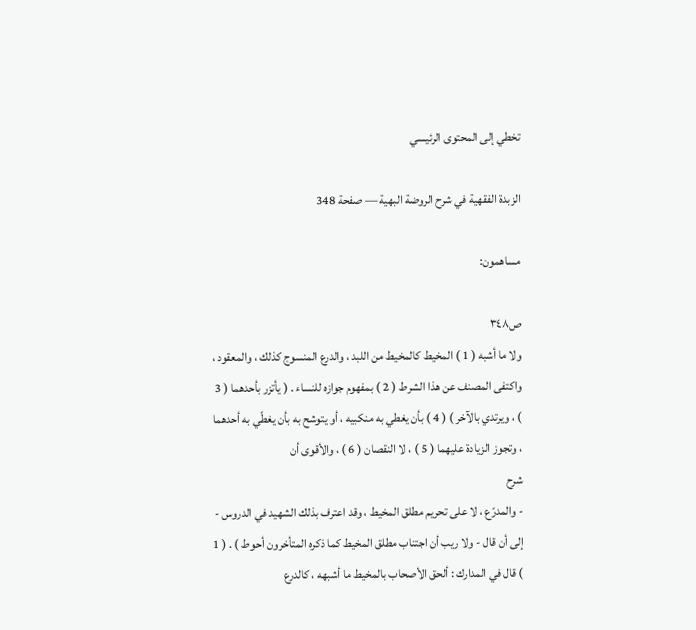تخطي إلى المحتوى الرئيسي

الزبدة الفقهية في شرح الروضة البهية — صفحة 348

مساهمون:

ص٣٤٨
ولا ما أشبه ( 1 ) المخيط كالمخيط من اللبد ، والدرع المنسوج كذلك ، والمعقود ، واكتفى المصنف عن هذا الشرط ( 2 ) بمفهوم جوازه للنساء . ( يأتزر بأحدهما ( 3 ) ، ويرتدي بالآخر ) ( 4 ) بأن يغطي به منكبيه ، أو يتوشح به بأن يغطّي به أحدهما ، وتجوز الزيادة عليهما ( 5 ) ، لا النقصان ( 6 ) ، والأقوى أن
شرح
- والمدرّع ، لا على تحريم مطلق المخيط ، وقد اعترف بذلك الشهيد في الدروس - إلى أن قال - ولا ريب أن اجتناب مطلق المخيط كما ذكره المتأخرون أحوط ) . ( 1 ) قال في المدارك : ألحق الأصحاب بالمخيط ما أشبهه ، كالدرع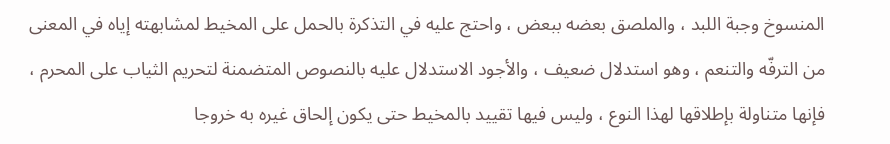المنسوخ وجبة اللبد ، والملصق بعضه ببعض ، واحتج عليه في التذكرة بالحمل على المخيط لمشابهته إياه في المعنى من الترفّه والتنعم ، وهو استدلال ضعيف ، والأجود الاستدلال عليه بالنصوص المتضمنة لتحريم الثياب على المحرم ، فإنها متناولة بإطلاقها لهذا النوع ، وليس فيها تقييد بالمخيط حتى يكون إلحاق غيره به خروجا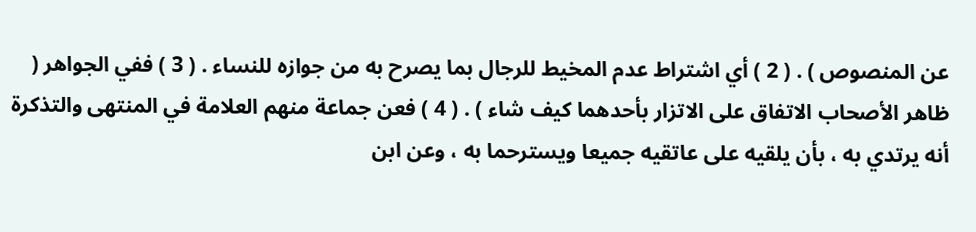عن المنصوص ) . ( 2 ) أي اشتراط عدم المخيط للرجال بما يصرح به من جوازه للنساء . ( 3 ) ففي الجواهر ( ظاهر الأصحاب الاتفاق على الاتزار بأحدهما كيف شاء ) . ( 4 ) فعن جماعة منهم العلامة في المنتهى والتذكرة أنه يرتدي به ، بأن يلقيه على عاتقيه جميعا ويسترحما به ، وعن ابن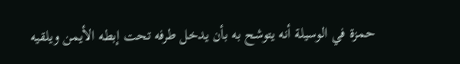حمزة في الوسيلة أنه يتوشح به بأن يدخل طرفه تحت إبطه الأيمن ويلقيه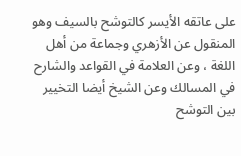على عاتقه الأيسر كالتوشح بالسيف وهو المنقول عن الأزهري وجماعة من أهل اللغة ، وعن العلامة في القواعد والشارح في المسالك وعن الشيخ أيضا التخيير بين التوشح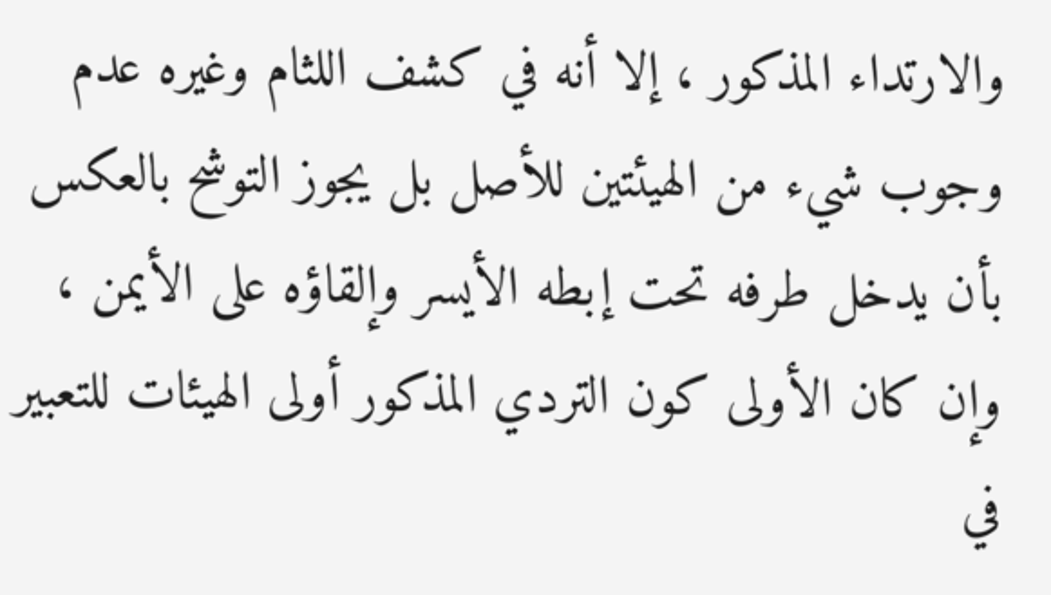والارتداء المذكور ، إلا أنه في كشف اللثام وغيره عدم وجوب شيء من الهيئتين للأصل بل يجوز التوشح بالعكس بأن يدخل طرفه تحت إبطه الأيسر وإلقاؤه على الأيمن ، وإن كان الأولى كون التردي المذكور أولى الهيئات للتعبير في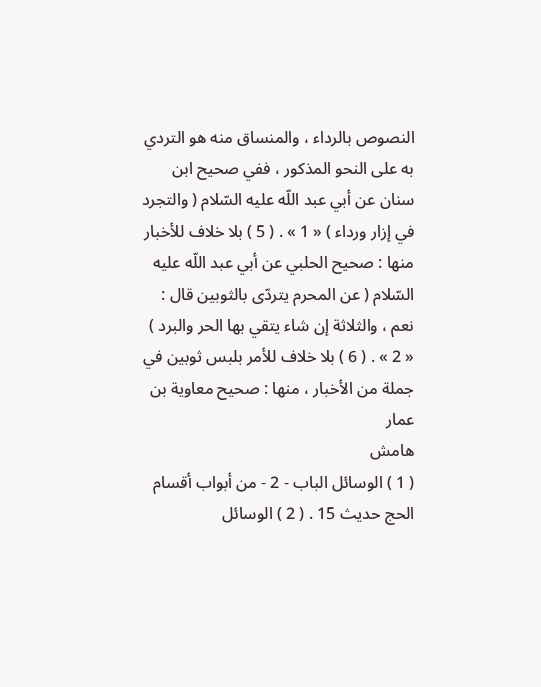النصوص بالرداء ، والمنساق منه هو التردي به على النحو المذكور ، ففي صحيح ابن سنان عن أبي عبد اللّه عليه السّلام ( والتجرد في إزار ورداء ) « 1 » . ( 5 ) بلا خلاف للأخبار منها : صحيح الحلبي عن أبي عبد اللّه عليه السّلام ( عن المحرم يتردّى بالثوبين قال : نعم ، والثلاثة إن شاء يتقي بها الحر والبرد ) « 2 » . ( 6 ) بلا خلاف للأمر بلبس ثوبين في جملة من الأخبار ، منها : صحيح معاوية بن عمار
هامش
( 1 ) الوسائل الباب - 2 - من أبواب أقسام الحج حديث 15 . ( 2 ) الوسائل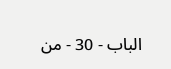الباب - 30 - من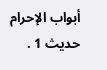أبواب الإحرام حديث 1 .